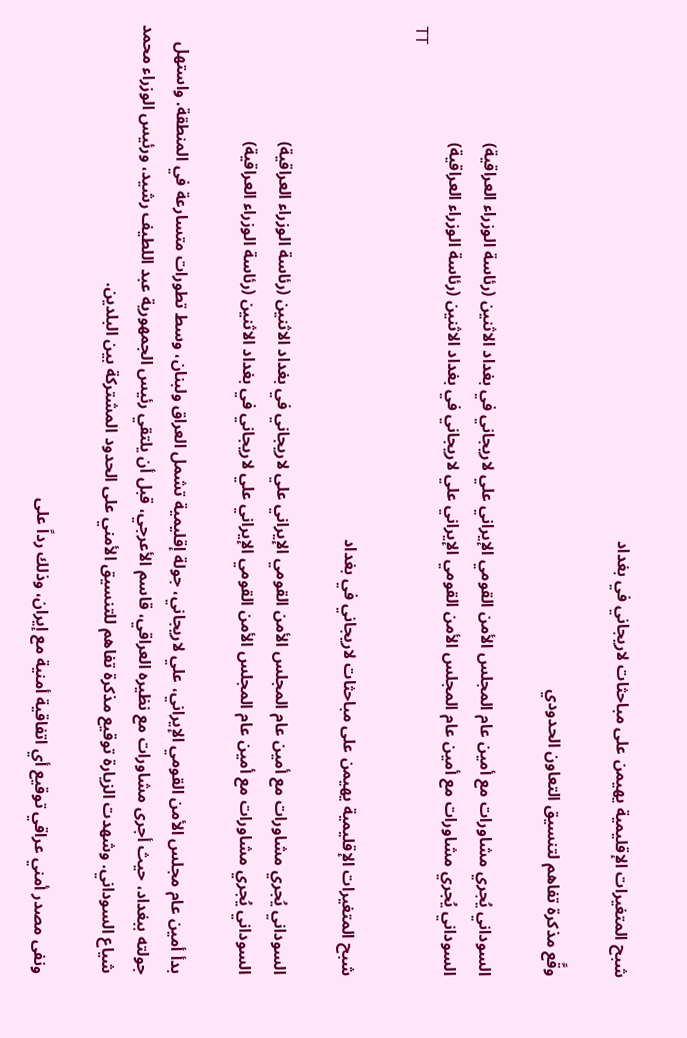شبح المتغيرات الإقليمية يهيمن على مباحثات لاريجاني في بغداد

وقَّع مذكرة تفاهم لتنسيق التعاون الحدودي

السوداني يُجري مشاورات مع أمين عام المجلس الأمن القومي الإيراني علي لاريجاني في بغداد الاثنين (رئاسة الوزراء العراقية)
السوداني يُجري مشاورات مع أمين عام المجلس الأمن القومي الإيراني علي لاريجاني في بغداد الاثنين (رئاسة الوزراء العراقية)
TT

شبح المتغيرات الإقليمية يهيمن على مباحثات لاريجاني في بغداد

السوداني يُجري مشاورات مع أمين عام المجلس الأمن القومي الإيراني علي لاريجاني في بغداد الاثنين (رئاسة الوزراء العراقية)
السوداني يُجري مشاورات مع أمين عام المجلس الأمن القومي الإيراني علي لاريجاني في بغداد الاثنين (رئاسة الوزراء العراقية)

بدأ أمين عام مجلس الأمن القومي الإيراني، علي لاريجاني، جولة إقليمية تشمل العراق ولبنان، وسط تطورات متسارعة في المنطقة. واستهل جولته ببغداد، حيث أجرى مشاورات مع نظيره العراقي، قاسم الأعرجي، قبل أن يلتقي رئيس الجمهورية عبد اللطيف رشيد، ورئيس الوزراء محمد شياع السوداني. وشهدت الزيارة توقيع مذكرة تفاهم للتنسيق الأمني على الحدود المشتركة بين البلدين.

ونفى مصدر أمني عراقي توقيع أي اتفاقية أمنية مع إيران، وذلك رداً على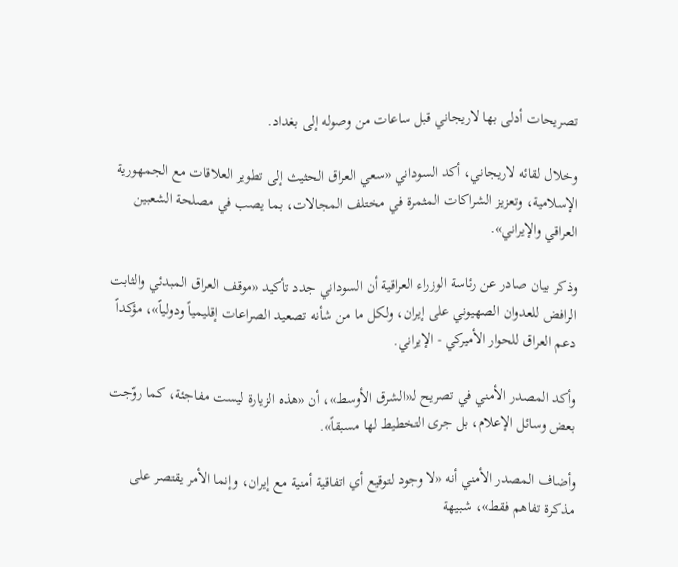تصريحات أدلى بها لاريجاني قبل ساعات من وصوله إلى بغداد.

وخلال لقائه لاريجاني، أكد السوداني «سعي العراق الحثيث إلى تطوير العلاقات مع الجمهورية الإسلامية، وتعزيز الشراكات المثمرة في مختلف المجالات، بما يصب في مصلحة الشعبين العراقي والإيراني».

وذكر بيان صادر عن رئاسة الوزراء العراقية أن السوداني جدد تأكيد «موقف العراق المبدئي والثابت الرافض للعدوان الصهيوني على إيران، ولكل ما من شأنه تصعيد الصراعات إقليمياً ودولياً»، مؤكداً دعم العراق للحوار الأميركي - الإيراني.

وأكد المصدر الأمني في تصريح لـ«الشرق الأوسط»، أن «هذه الزيارة ليست مفاجئة، كما روّجت بعض وسائل الإعلام، بل جرى التخطيط لها مسبقاً».

وأضاف المصدر الأمني أنه «لا وجود لتوقيع أي اتفاقية أمنية مع إيران، وإنما الأمر يقتصر على مذكرة تفاهم فقط»، شبيهة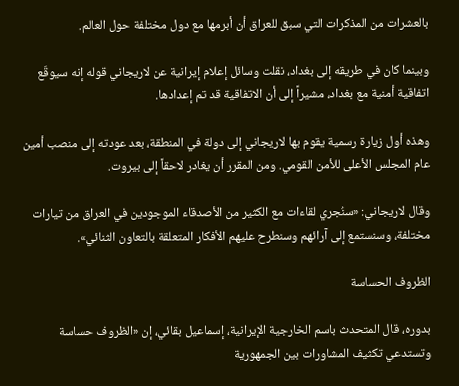بالعشرات من المذكرات التي سبق للعراق أن أبرمها مع دول مختلفة حول العالم.

وبينما كان في طريقه إلى بغداد، نقلت وسائل إعلام إيرانية عن لاريجاني قوله إنه سيوقّع اتفاقية أمنية مع بغداد، مشيراً إلى أن الاتفاقية قد تم إعدادها.

وهذه أول زيارة رسمية يقوم بها لاريجاني إلى دولة في المنطقة، بعد عودته إلى منصب أمين عام المجلس الأعلى للأمن القومي. ومن المقرر أن يغادر لاحقاً إلى بيروت.

وقال لاريجاني: «سنُجري لقاءات مع الكثير من الأصدقاء الموجودين في العراق من تيارات مختلفة، وسنستمع إلى آرائهم وسنطرح عليهم الأفكار المتعلقة بالتعاون الثنائي».

الظروف الحساسة

بدوره، قال المتحدث باسم الخارجية الإيرانية، إسماعيل بقائي، إن «الظروف حساسة وتستدعي تكثيف المشاورات بين الجمهورية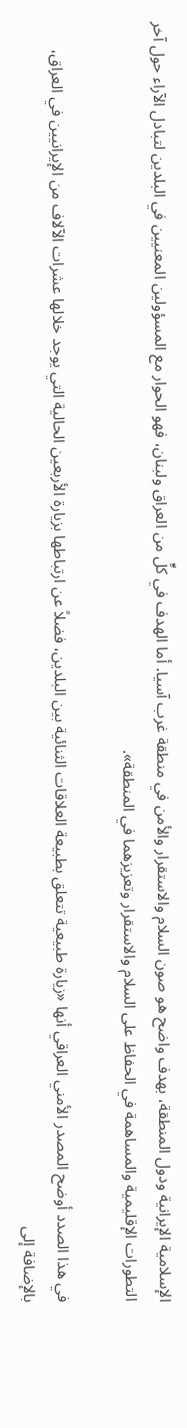الإسلامية الإيرانية ودول المنطقة، بهدف واضح هو صون السلام والاستقرار والأمن في منطقة غرب آسيا. أما الهدف في كلٍّ من العراق ولبنان، فهو الحوار مع المسؤولين المعنيين في البلدين لتبادل الآراء حول آخر التطورات الإقليمية والمساهمة في الحفاظ على السلام والاستقرار وتعزيزهما في المنطقة».

في هذا الصدد أوضح المصدر الأمني العراقي أنها «زيارة طبيعية تتعلق بطبيعة العلاقات الثنائية بين البلدين، فضلاً عن ارتباطها بزيارة الأربعين الحالية التي يوجد خلالها عشرات الآلاف من الإيرانيين في العراق، بالإضافة إلى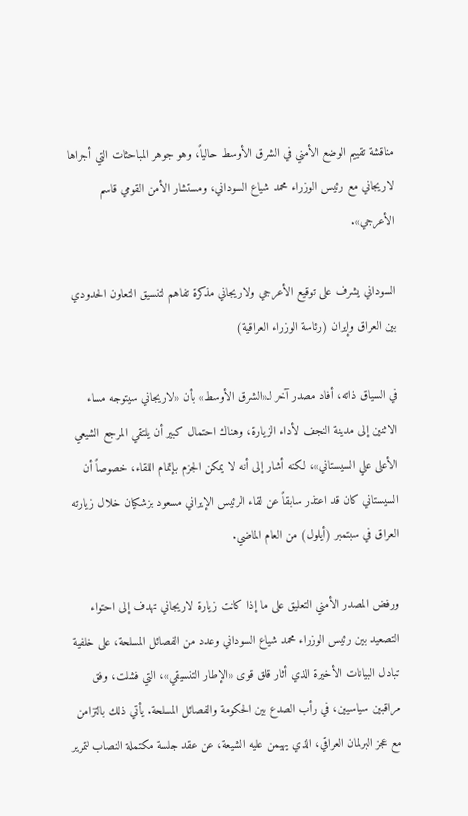مناقشة تقييم الوضع الأمني في الشرق الأوسط حالياً، وهو جوهر المباحثات التي أجراها لاريجاني مع رئيس الوزراء محمد شياع السوداني، ومستشار الأمن القومي قاسم الأعرجي».

السوداني يشرف على توقيع الأعرجي ولاريجاني مذكرة تفاهم لتنسيق التعاون الحدودي بين العراق وإيران (رئاسة الوزراء العراقية)

في السياق ذاته، أفاد مصدر آخر لـ«الشرق الأوسط» بأن «لاريجاني سيتوجه مساء الاثنين إلى مدينة النجف لأداء الزيارة، وهناك احتمال كبير أن يلتقي المرجع الشيعي الأعلى علي السيستاني»، لكنه أشار إلى أنه لا يمكن الجزم بإتمام اللقاء، خصوصاً أن السيستاني كان قد اعتذر سابقاً عن لقاء الرئيس الإيراني مسعود بزشكيان خلال زيارته العراق في سبتمبر (أيلول) من العام الماضي.

ورفض المصدر الأمني التعليق على ما إذا كانت زيارة لاريجاني تهدف إلى احتواء التصعيد بين رئيس الوزراء محمد شياع السوداني وعدد من الفصائل المسلحة، على خلفية تبادل البيانات الأخيرة الذي أثار قلق قوى «الإطار التنسيقي»، التي فشلت، وفق مراقبين سياسيين، في رأب الصدع بين الحكومة والفصائل المسلحة. يأتي ذلك بالتزامن مع عجز البرلمان العراقي، الذي يهيمن عليه الشيعة، عن عقد جلسة مكتملة النصاب لتمرير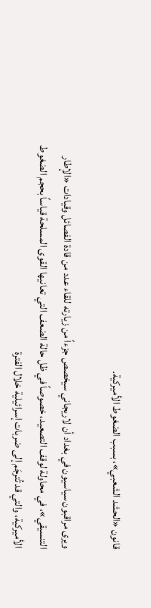قانون «الحشد الشعبي»، بسبب الضغوط الأميركية.

ويرى مراقبون سياسيون في بغداد أن لاريجاني سيخصص جزءاً من زيارته للقاء عدد من قادة الفصائل وقيادات «الإطار التنسيقي»، في محاولة لوقف التصعيد، خصوصاً في ظل حالة الضعف التي تعانيها القوى المسلحة قياساً بحجم الضغوط الأميركية، والتي قد تُترجَم إلى ضربات إسرائيلية خلال الفترة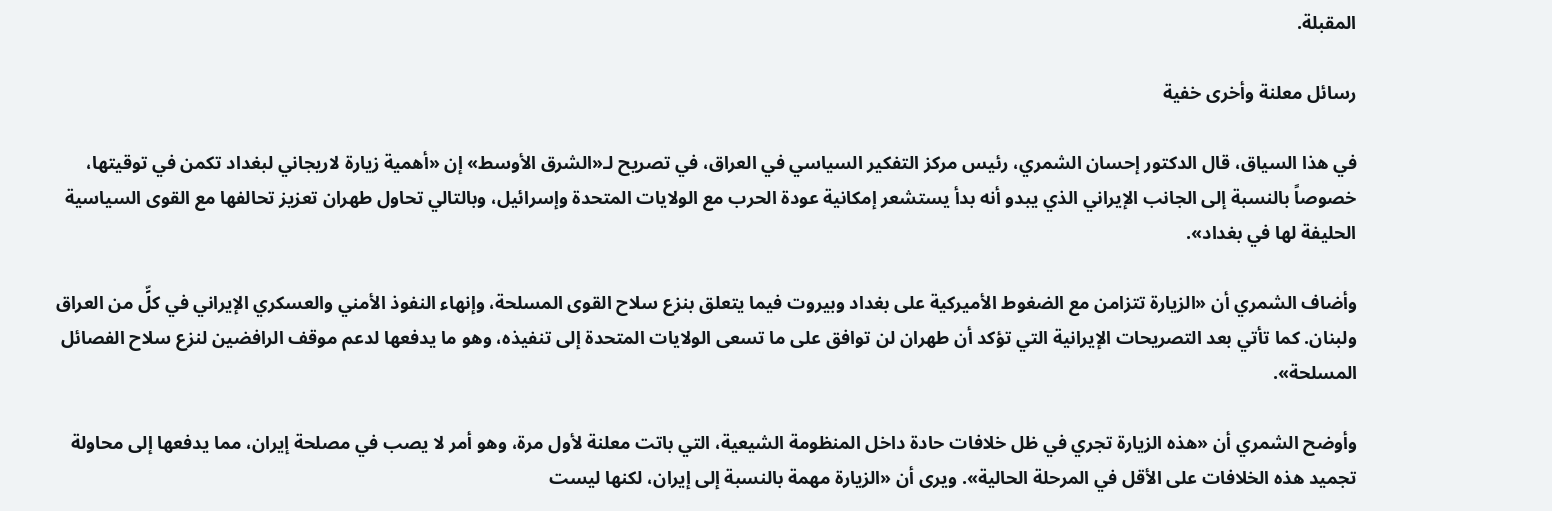المقبلة.

رسائل معلنة وأخرى خفية

في هذا السياق، قال الدكتور إحسان الشمري، رئيس مركز التفكير السياسي في العراق، في تصريح لـ«الشرق الأوسط» إن «أهمية زيارة لاريجاني لبغداد تكمن في توقيتها، خصوصاً بالنسبة إلى الجانب الإيراني الذي يبدو أنه بدأ يستشعر إمكانية عودة الحرب مع الولايات المتحدة وإسرائيل، وبالتالي تحاول طهران تعزيز تحالفها مع القوى السياسية الحليفة لها في بغداد».

وأضاف الشمري أن «الزيارة تتزامن مع الضغوط الأميركية على بغداد وبيروت فيما يتعلق بنزع سلاح القوى المسلحة، وإنهاء النفوذ الأمني والعسكري الإيراني في كلٍّ من العراق ولبنان. كما تأتي بعد التصريحات الإيرانية التي تؤكد أن طهران لن توافق على ما تسعى الولايات المتحدة إلى تنفيذه، وهو ما يدفعها لدعم موقف الرافضين لنزع سلاح الفصائل المسلحة».

وأوضح الشمري أن «هذه الزيارة تجري في ظل خلافات حادة داخل المنظومة الشيعية، التي باتت معلنة لأول مرة، وهو أمر لا يصب في مصلحة إيران، مما يدفعها إلى محاولة تجميد هذه الخلافات على الأقل في المرحلة الحالية». ويرى أن «الزيارة مهمة بالنسبة إلى إيران، لكنها ليست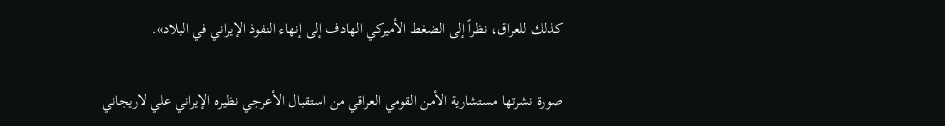كذلك للعراق، نظراً إلى الضغط الأميركي الهادف إلى إنهاء النفوذ الإيراني في البلاد».

صورة نشرتها مستشارية الأمن القومي العراقي من استقبال الأعرجي نظيره الإيراني علي لاريجاني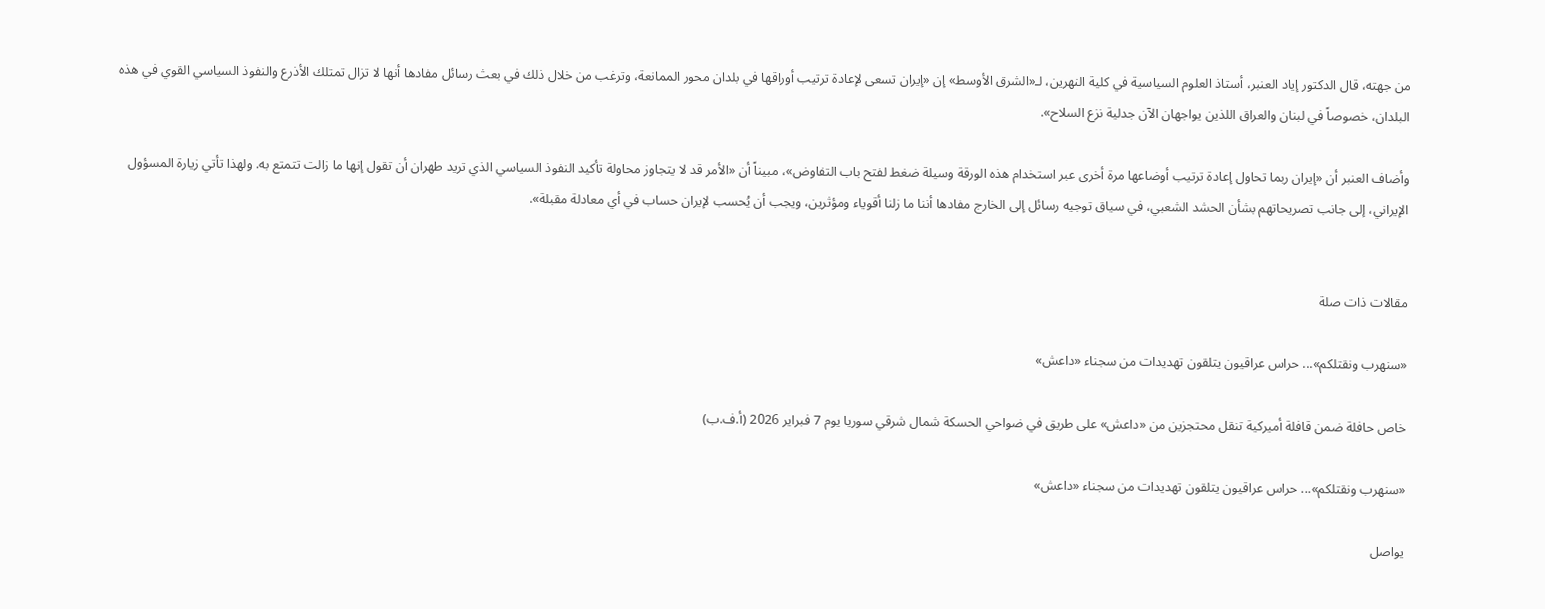من جهته، قال الدكتور إياد العنبر، أستاذ العلوم السياسية في كلية النهرين، لـ«الشرق الأوسط» إن «إيران تسعى لإعادة ترتيب أوراقها في بلدان محور الممانعة، وترغب من خلال ذلك في بعث رسائل مفادها أنها لا تزال تمتلك الأذرع والنفوذ السياسي القوي في هذه البلدان، خصوصاً في لبنان والعراق اللذين يواجهان الآن جدلية نزع السلاح».

وأضاف العنبر أن «إيران ربما تحاول إعادة ترتيب أوضاعها مرة أخرى عبر استخدام هذه الورقة وسيلة ضغط لفتح باب التفاوض»، مبيناً أن «الأمر قد لا يتجاوز محاولة تأكيد النفوذ السياسي الذي تريد طهران أن تقول إنها ما زالت تتمتع به. ولهذا تأتي زيارة المسؤول الإيراني، إلى جانب تصريحاتهم بشأن الحشد الشعبي، في سياق توجيه رسائل إلى الخارج مفادها أننا ما زلنا أقوياء ومؤثرين، ويجب أن يُحسب لإيران حساب في أي معادلة مقبلة».


مقالات ذات صلة

«سنهرب ونقتلكم»... حراس عراقيون يتلقون تهديدات من سجناء «داعش»

خاص حافلة ضمن قافلة أميركية تنقل محتجزين من «داعش» على طريق في ضواحي الحسكة شمال شرقي سوريا يوم 7 فبراير 2026 (أ.ف.ب)

«سنهرب ونقتلكم»... حراس عراقيون يتلقون تهديدات من سجناء «داعش»

يواصل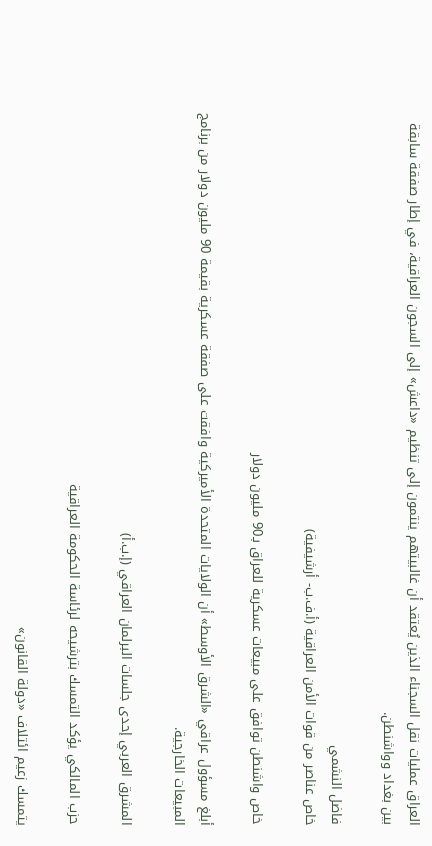العراق عمليات نقل السجناء الذين يُعتقد أن غالبيتهم ينتمون إلى تنظيم «داعش» إلى السجون العراقية، في إطار صفقة سابقة بين بغداد وواشنطن.

فاضل النشمي
خاص عناصر من قوات الأمن العراقية (أ.ف.ب- أرشيفية)

خاص واشنطن توافق على مبيعات عسكرية للعراق بـ90 مليون دولار

أبلغ مسؤول عراقي «الشرق الأوسط» أن الولايات المتحدة الأميركية وافقت على صفقة عسكرية بقيمة 90 مليون دولار من برنامج المبيعات الخارجية.

المشرق العربي إحدى جلسات البرلمان العراقي (إ.ب.أ)

حزب المالكي يؤكد التمسك بترشيحه لرئاسة الحكومة العراقية

يتمسك زعيم ائتلاف «دولة القانون»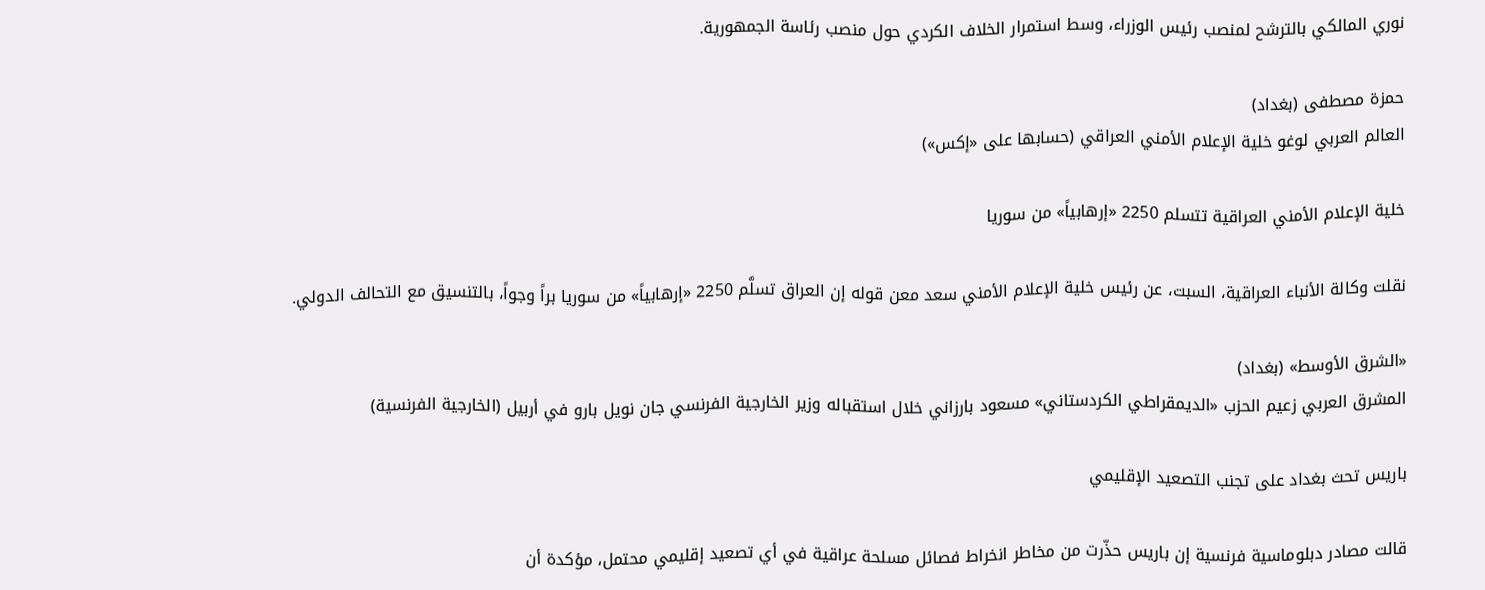نوري المالكي بالترشح لمنصب رئيس الوزراء، وسط استمرار الخلاف الكردي حول منصب رئاسة الجمهورية.

حمزة مصطفى (بغداد)
العالم العربي لوغو خلية الإعلام الأمني العراقي (حسابها على «إكس»)

خلية الإعلام الأمني العراقية تتسلم 2250 «إرهابياً» من سوريا

نقلت وكالة الأنباء العراقية، السبت، عن رئيس خلية الإعلام الأمني سعد معن قوله إن العراق تسلَّم 2250 «إرهابياً» من سوريا براً وجواً، بالتنسيق مع التحالف الدولي.

«الشرق الأوسط» (بغداد)
المشرق العربي زعيم الحزب «الديمقراطي الكردستاني» مسعود بارزاني خلال استقباله وزير الخارجية الفرنسي جان نويل بارو في أربيل (الخارجية الفرنسية)

باريس تحث بغداد على تجنب التصعيد الإقليمي

قالت مصادر دبلوماسية فرنسية إن باريس حذّرت من مخاطر انخراط فصائل مسلحة عراقية في أي تصعيد إقليمي محتمل، مؤكدة أن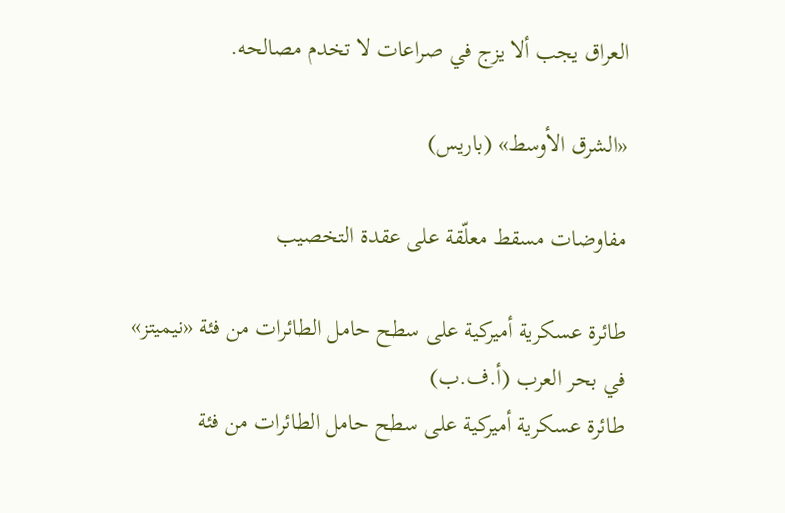العراق يجب ألا يزج في صراعات لا تخدم مصالحه.

«الشرق الأوسط» (باريس)

مفاوضات مسقط معلّقة على عقدة التخصيب

طائرة عسكرية أميركية على سطح حامل الطائرات من فئة «نيميتز» في بحر العرب (أ.ف.ب)
طائرة عسكرية أميركية على سطح حامل الطائرات من فئة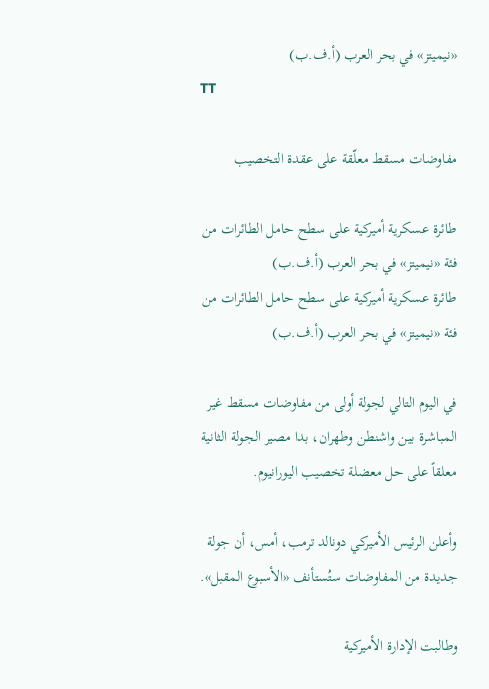«نيميتز» في بحر العرب (أ.ف.ب)
TT

مفاوضات مسقط معلّقة على عقدة التخصيب

طائرة عسكرية أميركية على سطح حامل الطائرات من فئة «نيميتز» في بحر العرب (أ.ف.ب)
طائرة عسكرية أميركية على سطح حامل الطائرات من فئة «نيميتز» في بحر العرب (أ.ف.ب)

في اليوم التالي لجولة أولى من مفاوضات مسقط غير المباشرة بين واشنطن وطهران، بدا مصير الجولة الثانية معلقاً على حل معضلة تخصيب اليورانيوم.

وأعلن الرئيس الأميركي دونالد ترمب، أمس، أن جولة جديدة من المفاوضات ستُستأنف «الأسبوع المقبل».

وطالبت الإدارة الأميركية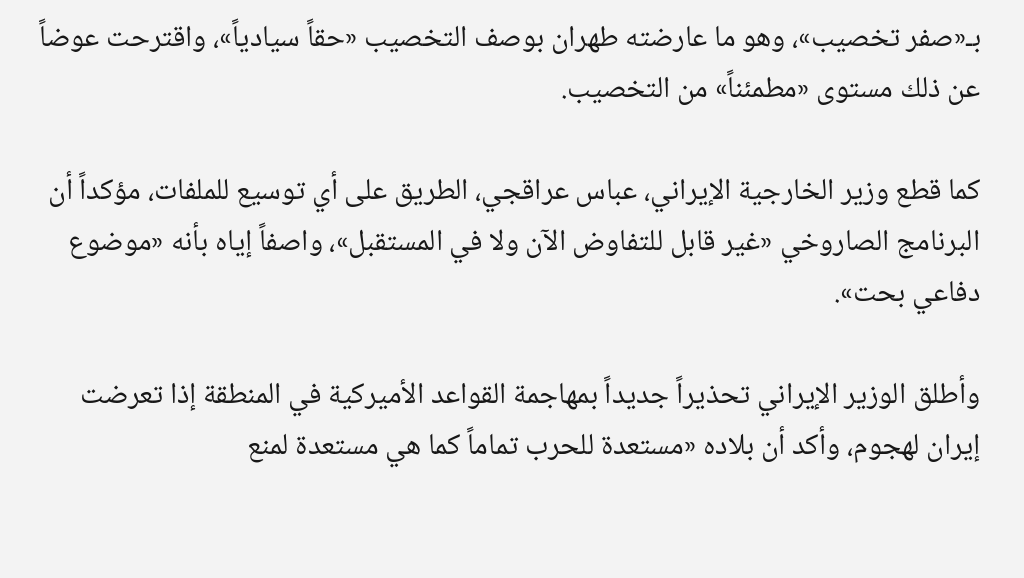بـ«صفر تخصيب»، وهو ما عارضته طهران بوصف التخصيب «حقاً سيادياً»، واقترحت عوضاً عن ذلك مستوى «مطمئناً» من التخصيب.

كما قطع وزير الخارجية الإيراني، عباس عراقجي، الطريق على أي توسيع للملفات، مؤكداً أن البرنامج الصاروخي «غير قابل للتفاوض الآن ولا في المستقبل»، واصفاً إياه بأنه «موضوع دفاعي بحت».

وأطلق الوزير الإيراني تحذيراً جديداً بمهاجمة القواعد الأميركية في المنطقة إذا تعرضت إيران لهجوم، وأكد أن بلاده «مستعدة للحرب تماماً كما هي مستعدة لمنع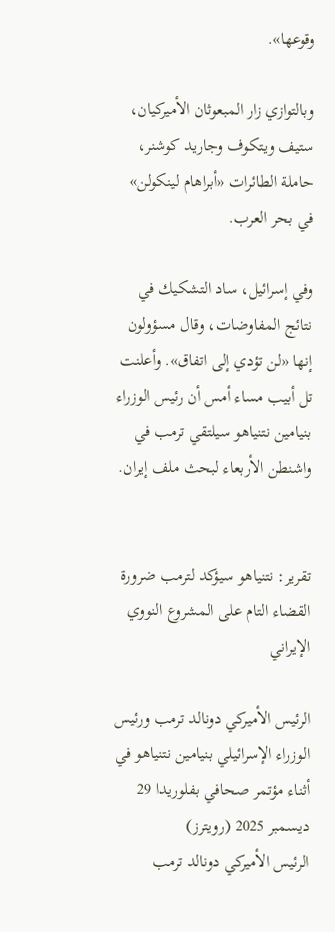وقوعها».

وبالتوازي زار المبعوثان الأميركيان، ستيف ويتكوف وجاريد كوشنر، حاملة الطائرات «أبراهام لينكولن» في بحر العرب.

وفي إسرائيل، ساد التشكيك في نتائج المفاوضات، وقال مسؤولون إنها «لن تؤدي إلى اتفاق». وأعلنت تل أبيب مساء أمس أن رئيس الوزراء بنيامين نتنياهو سيلتقي ترمب في واشنطن الأربعاء لبحث ملف إيران.


تقرير: نتنياهو سيؤكد لترمب ضرورة القضاء التام على المشروع النووي الإيراني

الرئيس الأميركي دونالد ترمب ورئيس الوزراء الإسرائيلي بنيامين نتنياهو في أثناء مؤتمر صحافي بفلوريدا 29 ديسمبر 2025 (رويترز)
الرئيس الأميركي دونالد ترمب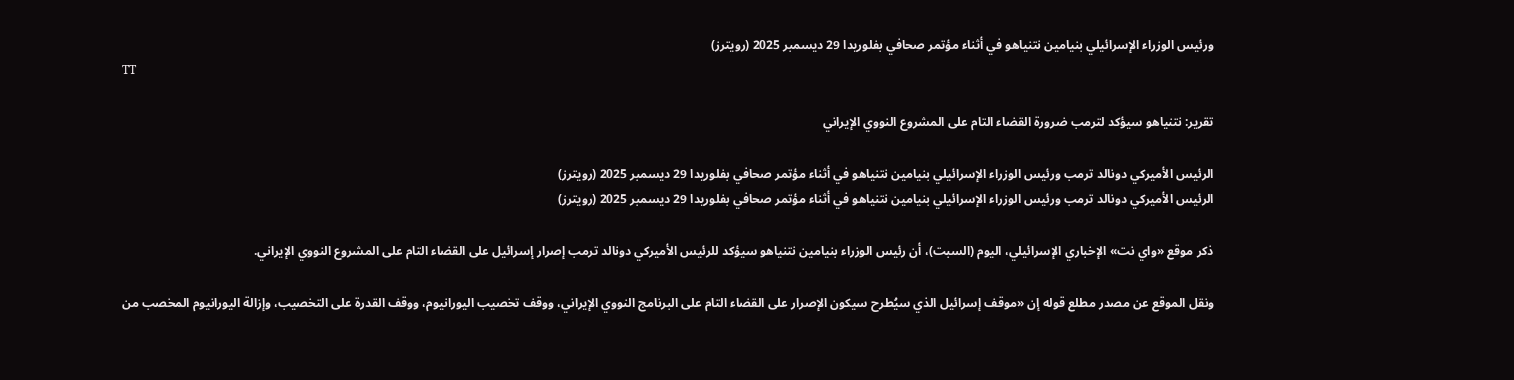ورئيس الوزراء الإسرائيلي بنيامين نتنياهو في أثناء مؤتمر صحافي بفلوريدا 29 ديسمبر 2025 (رويترز)
TT

تقرير: نتنياهو سيؤكد لترمب ضرورة القضاء التام على المشروع النووي الإيراني

الرئيس الأميركي دونالد ترمب ورئيس الوزراء الإسرائيلي بنيامين نتنياهو في أثناء مؤتمر صحافي بفلوريدا 29 ديسمبر 2025 (رويترز)
الرئيس الأميركي دونالد ترمب ورئيس الوزراء الإسرائيلي بنيامين نتنياهو في أثناء مؤتمر صحافي بفلوريدا 29 ديسمبر 2025 (رويترز)

ذكر موقع «واي نت» الإخباري الإسرائيلي، اليوم (السبت)، أن رئيس الوزراء بنيامين نتنياهو سيؤكد للرئيس الأميركي دونالد ترمب إصرار إسرائيل على القضاء التام على المشروع النووي الإيراني.

ونقل الموقع عن مصدر مطلع قوله إن «موقف إسرائيل الذي سيُطرح سيكون الإصرار على القضاء التام على البرنامج النووي الإيراني، ووقف تخصيب اليورانيوم، ووقف القدرة على التخصيب، وإزالة اليورانيوم المخصب من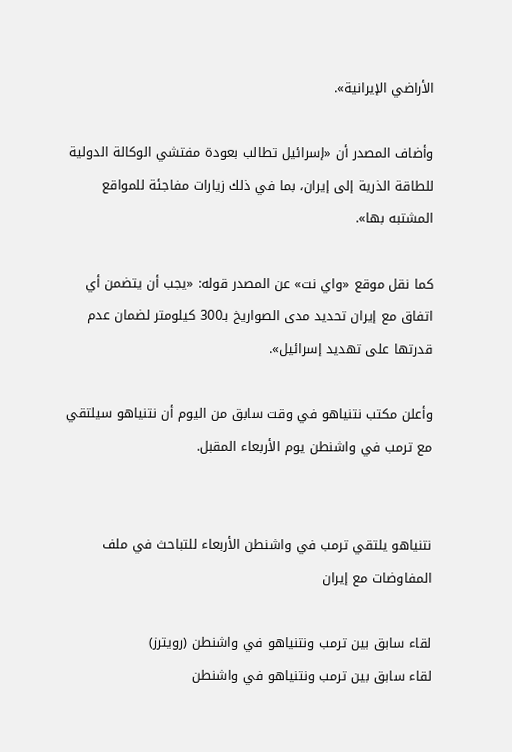الأراضي الإيرانية».

وأضاف المصدر أن «إسرائيل تطالب بعودة مفتشي الوكالة الدولية للطاقة الذرية إلى إيران، بما في ذلك زيارات مفاجئة للمواقع المشتبه بها».

كما نقل موقع «واي نت» عن المصدر قوله: «يجب أن يتضمن أي اتفاق مع إيران تحديد مدى الصواريخ بـ300 كيلومتر لضمان عدم قدرتها على تهديد إسرائيل».

وأعلن مكتب نتنياهو في وقت سابق من اليوم أن نتنياهو سيلتقي مع ترمب في واشنطن يوم الأربعاء المقبل.


نتنياهو يلتقي ترمب في واشنطن الأربعاء للتباحث في ملف المفاوضات مع إيران

لقاء سابق بين ترمب ونتنياهو في واشنطن (رويترز)
لقاء سابق بين ترمب ونتنياهو في واشنطن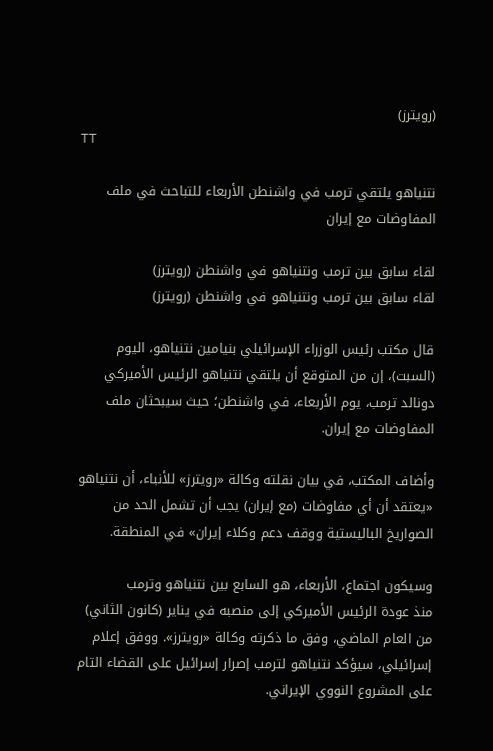(رويترز)
TT

نتنياهو يلتقي ترمب في واشنطن الأربعاء للتباحث في ملف المفاوضات مع إيران

لقاء سابق بين ترمب ونتنياهو في واشنطن (رويترز)
لقاء سابق بين ترمب ونتنياهو في واشنطن (رويترز)

قال مكتب رئيس الوزراء الإسرائيلي بنيامين نتنياهو، اليوم (السبت)، إن من المتوقع أن يلتقي نتنياهو الرئيس الأميركي دونالد ترمب، يوم الأربعاء، في واشنطن؛ حيث سيبحثان ملف المفاوضات مع إيران.

وأضاف المكتب، في بيان نقلته وكالة «رويترز» للأنباء، أن نتنياهو «يعتقد أن أي مفاوضات (مع إيران) يجب أن تشمل الحد من الصواريخ الباليستية ووقف دعم وكلاء إيران» في المنطقة.

وسيكون اجتماع، الأربعاء، هو السابع بين نتنياهو وترمب منذ ‌عودة الرئيس الأميركي إلى منصبه في يناير (كانون الثاني) من العام الماضي، وفق ما ذكرته وكالة «رويترز». ووفق إعلام إسرائيلي، سيؤكد نتنياهو لترمب إصرار إسرائيل على القضاء التام على المشروع النووي الإيراني.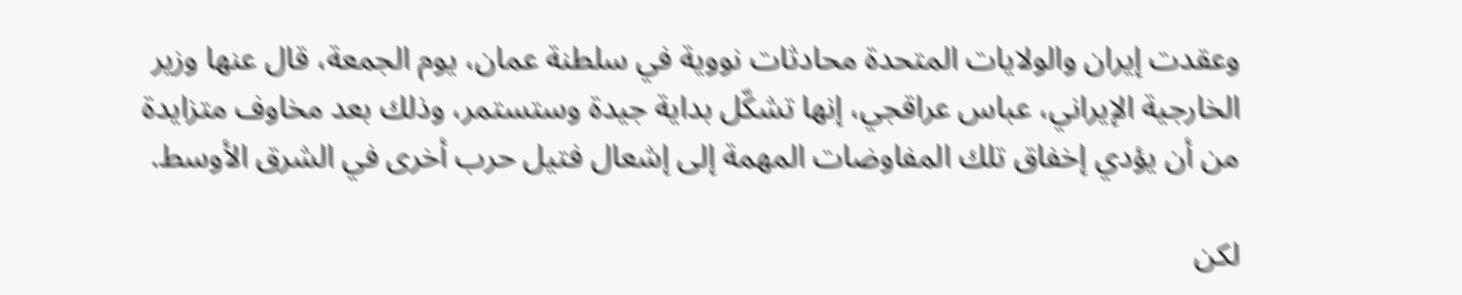وعقدت إيران والولايات المتحدة محادثات نووية في سلطنة عمان، يوم الجمعة، قال عنها وزير الخارجية الإيراني، عباس عراقجي، إنها تشكّل بداية جيدة وستستمر، وذلك بعد مخاوف متزايدة من أن يؤدي إخفاق تلك المفاوضات المهمة إلى إشعال فتيل حرب أخرى في الشرق الأوسط.

لكن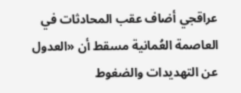عراقجي أضاف عقب المحادثات في العاصمة العُمانية مسقط أن «العدول عن التهديدات والضغوط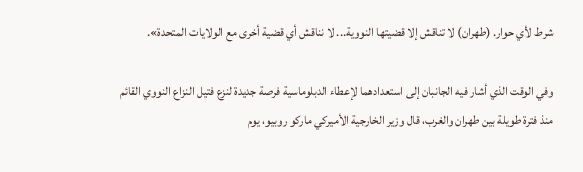شرط لأي حوار. (طهران) لا تناقش إلا قضيتها النووية... لا نناقش أي قضية أخرى مع الولايات المتحدة».

وفي الوقت الذي أشار فيه الجانبان إلى استعدادهما لإعطاء الدبلوماسية فرصة جديدة لنزع فتيل النزاع النووي القائم منذ فترة طويلة بين طهران والغرب، قال وزير الخارجية الأميركي ماركو روبيو، يوم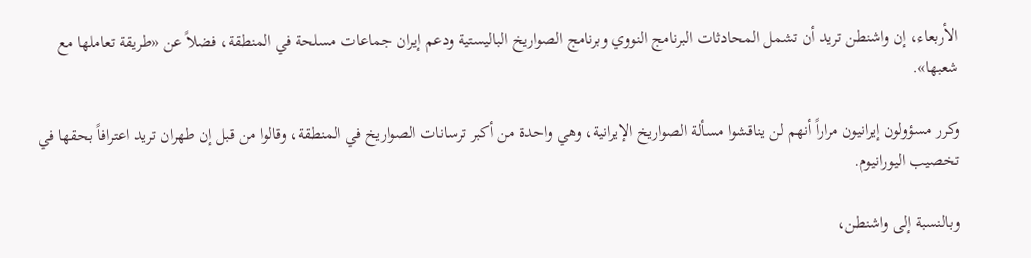الأربعاء، إن واشنطن تريد أن تشمل المحادثات البرنامج النووي وبرنامج الصواريخ الباليستية ودعم إيران جماعات مسلحة في المنطقة، فضلاً عن «طريقة تعاملها مع شعبها».

وكرر مسؤولون إيرانيون مراراً أنهم لن يناقشوا مسألة الصواريخ الإيرانية، وهي واحدة من أكبر ترسانات الصواريخ في المنطقة، وقالوا من قبل إن طهران تريد اعترافاً بحقها في تخصيب اليورانيوم.

وبالنسبة إلى واشنطن،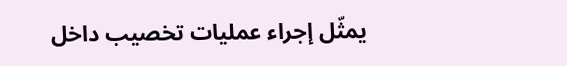يمثّل إجراء عمليات تخصيب داخل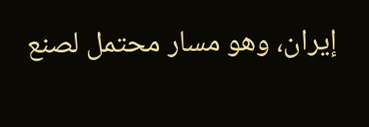إيران، وهو مسار محتمل لصنع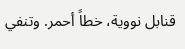قنابل نووية، خطاً أحمر. وتنفي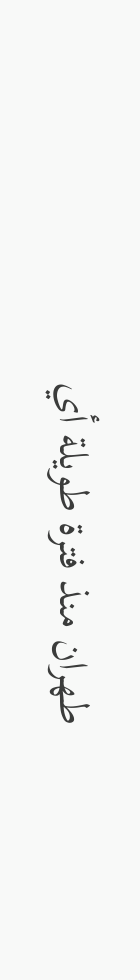طهران منذ فترة طويلة أي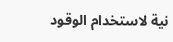نية لاستخدام الوقود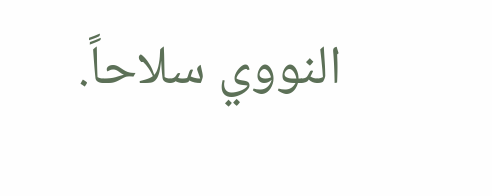النووي سلاحاً.